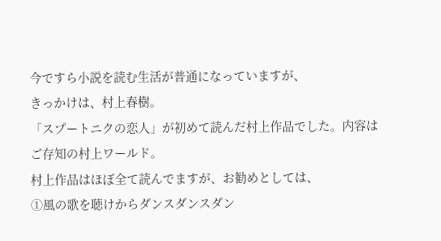今ですら小説を読む生活が普通になっていますが、
きっかけは、村上春樹。
「スプートニクの恋人」が初めて読んだ村上作品でした。内容はご存知の村上ワールド。
村上作品はほぼ全て読んでますが、お勧めとしては、
①風の歌を聴けからダンスダンスダン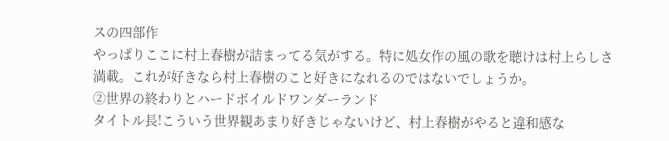スの四部作
やっぱりここに村上春樹が詰まってる気がする。特に処女作の風の歌を聴けは村上らしさ満載。これが好きなら村上春樹のこと好きになれるのではないでしょうか。
②世界の終わりとハードボイルドワンダーランド
タイトル長!こういう世界観あまり好きじゃないけど、村上春樹がやると違和感な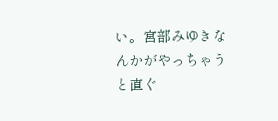い。宮部みゆきなんかがやっちゃうと直ぐ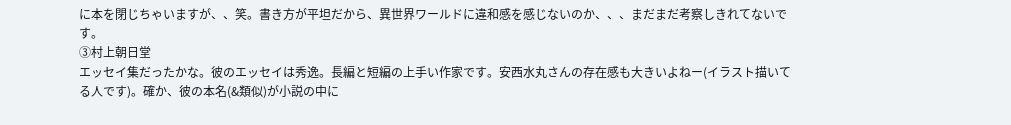に本を閉じちゃいますが、、笑。書き方が平坦だから、異世界ワールドに違和感を感じないのか、、、まだまだ考察しきれてないです。
③村上朝日堂
エッセイ集だったかな。彼のエッセイは秀逸。長編と短編の上手い作家です。安西水丸さんの存在感も大きいよねー(イラスト描いてる人です)。確か、彼の本名(&類似)が小説の中に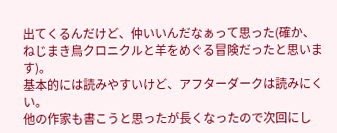出てくるんだけど、仲いいんだなぁって思った(確か、ねじまき鳥クロニクルと羊をめぐる冒険だったと思います)。
基本的には読みやすいけど、アフターダークは読みにくい。
他の作家も書こうと思ったが長くなったので次回にし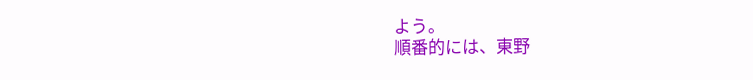よう。
順番的には、東野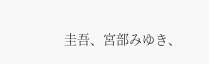圭吾、宮部みゆき、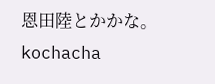恩田陸とかかな。
kochacha